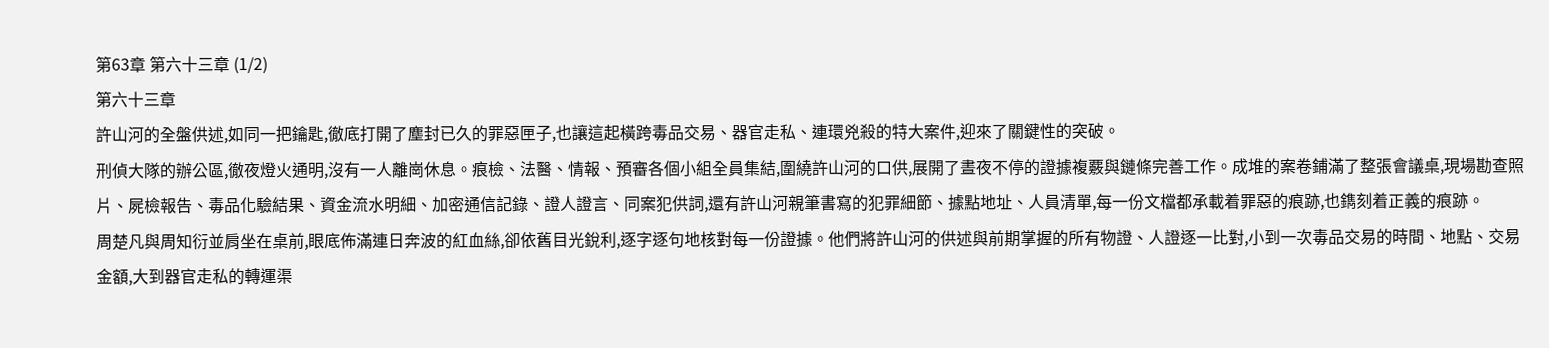第63章 第六十三章 (1/2)
第六十三章
許山河的全盤供述,如同一把鑰匙,徹底打開了塵封已久的罪惡匣子,也讓這起橫跨毒品交易、器官走私、連環兇殺的特大案件,迎來了關鍵性的突破。
刑偵大隊的辦公區,徹夜燈火通明,沒有一人離崗休息。痕檢、法醫、情報、預審各個小組全員集結,圍繞許山河的口供,展開了晝夜不停的證據複覈與鏈條完善工作。成堆的案卷鋪滿了整張會議桌,現場勘查照片、屍檢報告、毒品化驗結果、資金流水明細、加密通信記錄、證人證言、同案犯供詞,還有許山河親筆書寫的犯罪細節、據點地址、人員清單,每一份文檔都承載着罪惡的痕跡,也鐫刻着正義的痕跡。
周楚凡與周知衍並肩坐在桌前,眼底佈滿連日奔波的紅血絲,卻依舊目光銳利,逐字逐句地核對每一份證據。他們將許山河的供述與前期掌握的所有物證、人證逐一比對,小到一次毒品交易的時間、地點、交易金額,大到器官走私的轉運渠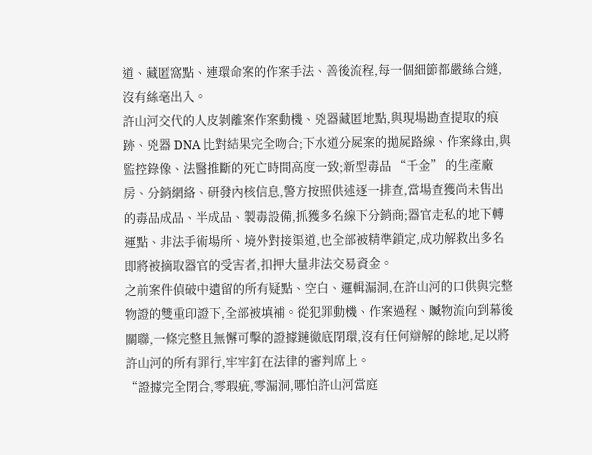道、藏匿窩點、連環命案的作案手法、善後流程,每一個細節都嚴絲合縫,沒有絲毫出入。
許山河交代的人皮剝離案作案動機、兇器藏匿地點,與現場勘查提取的痕跡、兇器 DNA 比對結果完全吻合;下水道分屍案的拋屍路線、作案緣由,與監控錄像、法醫推斷的死亡時間高度一致;新型毒品 “千金” 的生產廠房、分銷網絡、研發內核信息,警方按照供述逐一排查,當場查獲尚未售出的毒品成品、半成品、製毒設備,抓獲多名線下分銷商;器官走私的地下轉運點、非法手術場所、境外對接渠道,也全部被精準鎖定,成功解救出多名即將被摘取器官的受害者,扣押大量非法交易資金。
之前案件偵破中遺留的所有疑點、空白、邏輯漏洞,在許山河的口供與完整物證的雙重印證下,全部被填補。從犯罪動機、作案過程、贓物流向到幕後關聯,一條完整且無懈可擊的證據鏈徹底閉環,沒有任何辯解的餘地,足以將許山河的所有罪行,牢牢釘在法律的審判席上。
“證據完全閉合,零瑕疵,零漏洞,哪怕許山河當庭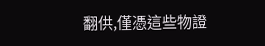翻供,僅憑這些物證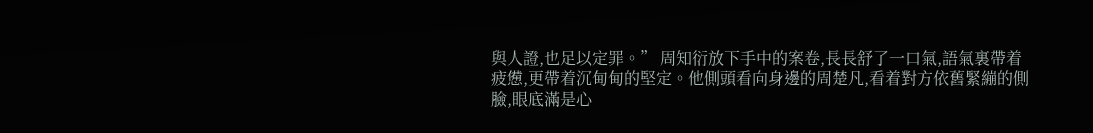與人證,也足以定罪。” 周知衍放下手中的案卷,長長舒了一口氣,語氣裏帶着疲憊,更帶着沉甸甸的堅定。他側頭看向身邊的周楚凡,看着對方依舊緊繃的側臉,眼底滿是心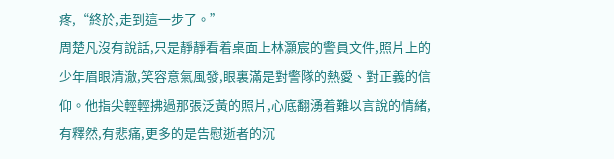疼,“終於,走到這一步了。”
周楚凡沒有說話,只是靜靜看着桌面上林灝宸的警員文件,照片上的少年眉眼清澈,笑容意氣風發,眼裏滿是對警隊的熱愛、對正義的信仰。他指尖輕輕拂過那張泛黃的照片,心底翻湧着難以言說的情緒,有釋然,有悲痛,更多的是告慰逝者的沉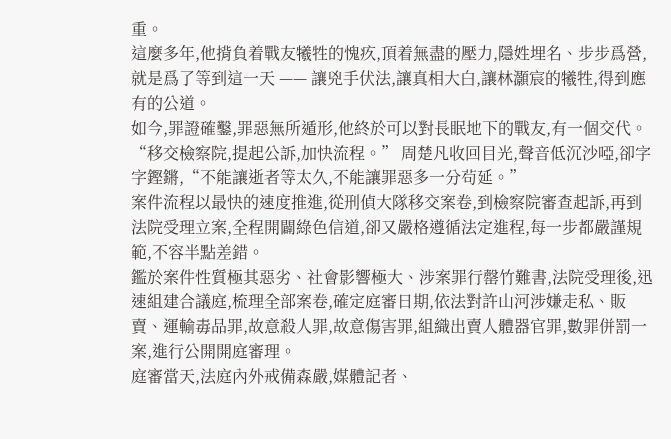重。
這麼多年,他揹負着戰友犧牲的愧疚,頂着無盡的壓力,隱姓埋名、步步爲營,就是爲了等到這一天 —— 讓兇手伏法,讓真相大白,讓林灝宸的犧牲,得到應有的公道。
如今,罪證確鑿,罪惡無所遁形,他終於可以對長眠地下的戰友,有一個交代。
“移交檢察院,提起公訴,加快流程。” 周楚凡收回目光,聲音低沉沙啞,卻字字鏗鏘,“不能讓逝者等太久,不能讓罪惡多一分茍延。”
案件流程以最快的速度推進,從刑偵大隊移交案卷,到檢察院審查起訴,再到法院受理立案,全程開闢綠色信道,卻又嚴格遵循法定進程,每一步都嚴謹規範,不容半點差錯。
鑑於案件性質極其惡劣、社會影響極大、涉案罪行罄竹難書,法院受理後,迅速組建合議庭,梳理全部案卷,確定庭審日期,依法對許山河涉嫌走私、販賣、運輸毒品罪,故意殺人罪,故意傷害罪,組織出賣人體器官罪,數罪併罰一案,進行公開開庭審理。
庭審當天,法庭內外戒備森嚴,媒體記者、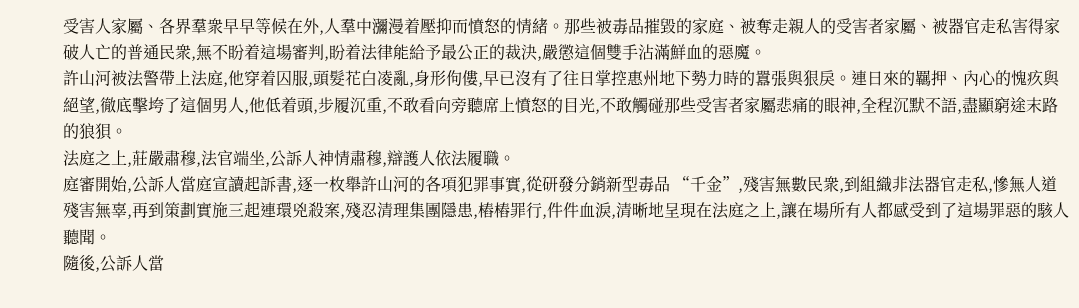受害人家屬、各界羣衆早早等候在外,人羣中瀰漫着壓抑而憤怒的情緒。那些被毒品摧毀的家庭、被奪走親人的受害者家屬、被器官走私害得家破人亡的普通民衆,無不盼着這場審判,盼着法律能給予最公正的裁決,嚴懲這個雙手沾滿鮮血的惡魔。
許山河被法警帶上法庭,他穿着囚服,頭髮花白凌亂,身形佝僂,早已沒有了往日掌控惠州地下勢力時的囂張與狠戾。連日來的羈押、內心的愧疚與絕望,徹底擊垮了這個男人,他低着頭,步履沉重,不敢看向旁聽席上憤怒的目光,不敢觸碰那些受害者家屬悲痛的眼神,全程沉默不語,盡顯窮途末路的狼狽。
法庭之上,莊嚴肅穆,法官端坐,公訴人神情肅穆,辯護人依法履職。
庭審開始,公訴人當庭宣讀起訴書,逐一枚舉許山河的各項犯罪事實,從研發分銷新型毒品 “千金”,殘害無數民衆,到組織非法器官走私,慘無人道殘害無辜,再到策劃實施三起連環兇殺案,殘忍清理集團隱患,樁樁罪行,件件血淚,清晰地呈現在法庭之上,讓在場所有人都感受到了這場罪惡的駭人聽聞。
隨後,公訴人當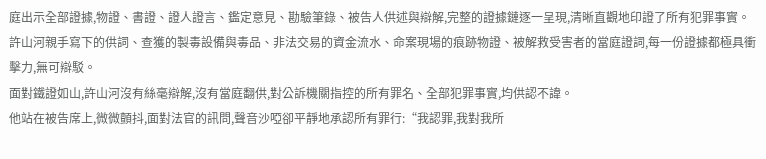庭出示全部證據,物證、書證、證人證言、鑑定意見、勘驗筆錄、被告人供述與辯解,完整的證據鏈逐一呈現,清晰直觀地印證了所有犯罪事實。許山河親手寫下的供詞、查獲的製毒設備與毒品、非法交易的資金流水、命案現場的痕跡物證、被解救受害者的當庭證詞,每一份證據都極具衝擊力,無可辯駁。
面對鐵證如山,許山河沒有絲毫辯解,沒有當庭翻供,對公訴機關指控的所有罪名、全部犯罪事實,均供認不諱。
他站在被告席上,微微顫抖,面對法官的訊問,聲音沙啞卻平靜地承認所有罪行:“我認罪,我對我所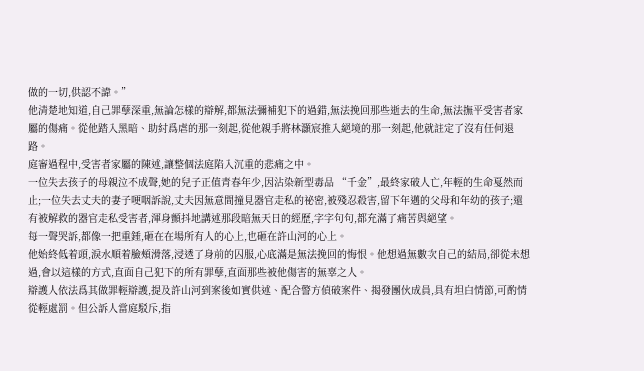做的一切,供認不諱。”
他清楚地知道,自己罪孽深重,無論怎樣的辯解,都無法彌補犯下的過錯,無法挽回那些逝去的生命,無法撫平受害者家屬的傷痛。從他踏入黑暗、助紂爲虐的那一刻起,從他親手將林灝宸推入絕境的那一刻起,他就註定了沒有任何退路。
庭審過程中,受害者家屬的陳述,讓整個法庭陷入沉重的悲痛之中。
一位失去孩子的母親泣不成聲,她的兒子正值青春年少,因沾染新型毒品 “千金”,最終家破人亡,年輕的生命戛然而止;一位失去丈夫的妻子哽咽訴說,丈夫因無意間撞見器官走私的祕密,被殘忍殺害,留下年邁的父母和年幼的孩子;還有被解救的器官走私受害者,渾身顫抖地講述那段暗無天日的經歷,字字句句,都充滿了痛苦與絕望。
每一聲哭訴,都像一把重錘,砸在在場所有人的心上,也砸在許山河的心上。
他始終低着頭,淚水順着臉頰滑落,浸透了身前的囚服,心底滿是無法挽回的悔恨。他想過無數次自己的結局,卻從未想過,會以這樣的方式,直面自己犯下的所有罪孽,直面那些被他傷害的無辜之人。
辯護人依法爲其做罪輕辯護,提及許山河到案後如實供述、配合警方偵破案件、揭發團伙成員,具有坦白情節,可酌情從輕處罰。但公訴人當庭駁斥,指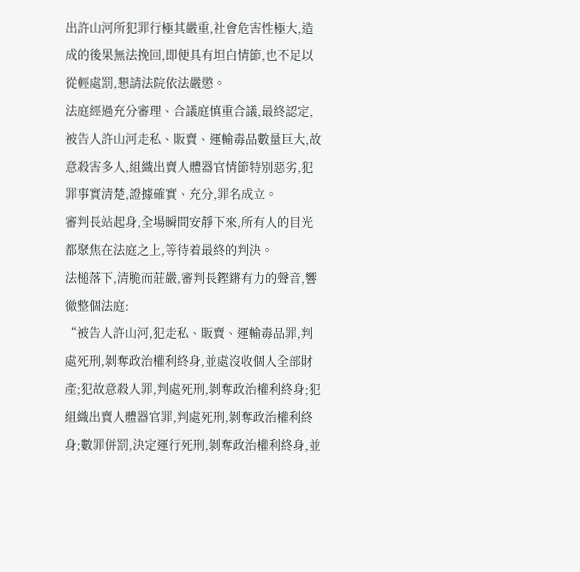出許山河所犯罪行極其嚴重,社會危害性極大,造成的後果無法挽回,即便具有坦白情節,也不足以從輕處罰,懇請法院依法嚴懲。
法庭經過充分審理、合議庭慎重合議,最終認定,被告人許山河走私、販賣、運輸毒品數量巨大,故意殺害多人,組織出賣人體器官情節特別惡劣,犯罪事實清楚,證據確實、充分,罪名成立。
審判長站起身,全場瞬間安靜下來,所有人的目光都聚焦在法庭之上,等待着最終的判決。
法槌落下,清脆而莊嚴,審判長鏗鏘有力的聲音,響徹整個法庭:
“被告人許山河,犯走私、販賣、運輸毒品罪,判處死刑,剝奪政治權利終身,並處沒收個人全部財產;犯故意殺人罪,判處死刑,剝奪政治權利終身;犯組織出賣人體器官罪,判處死刑,剝奪政治權利終身;數罪併罰,決定運行死刑,剝奪政治權利終身,並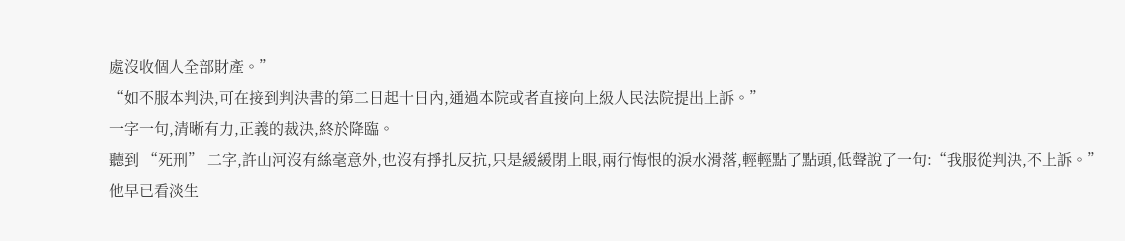處沒收個人全部財產。”
“如不服本判決,可在接到判決書的第二日起十日內,通過本院或者直接向上級人民法院提出上訴。”
一字一句,清晰有力,正義的裁決,終於降臨。
聽到 “死刑” 二字,許山河沒有絲毫意外,也沒有掙扎反抗,只是緩緩閉上眼,兩行悔恨的淚水滑落,輕輕點了點頭,低聲說了一句:“我服從判決,不上訴。”
他早已看淡生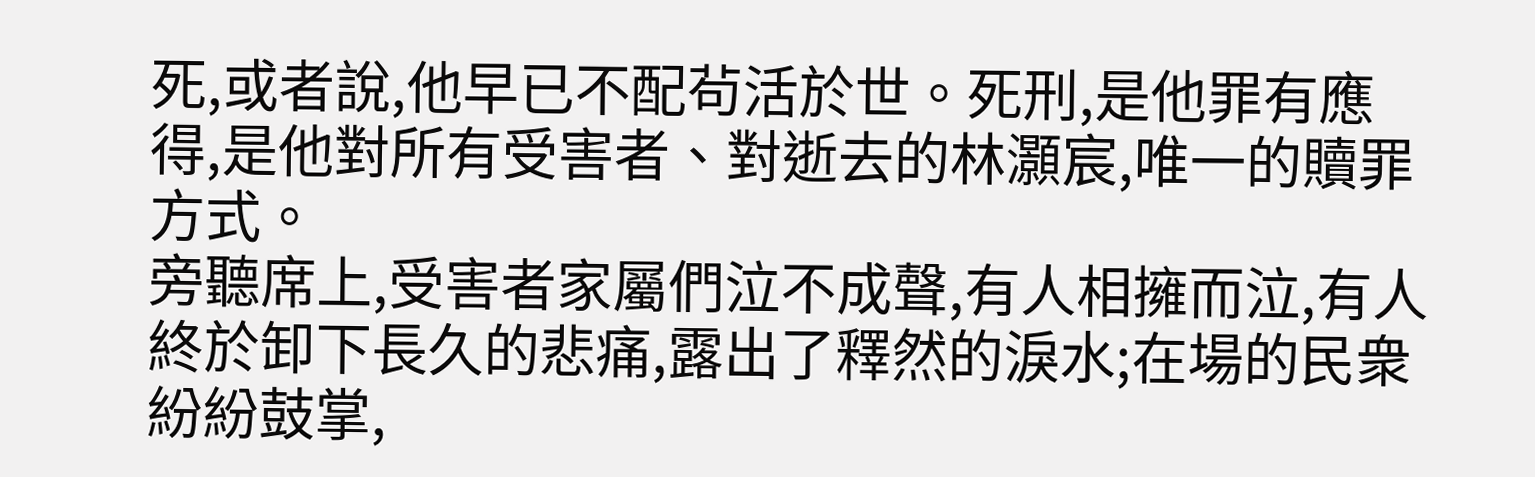死,或者說,他早已不配茍活於世。死刑,是他罪有應得,是他對所有受害者、對逝去的林灝宸,唯一的贖罪方式。
旁聽席上,受害者家屬們泣不成聲,有人相擁而泣,有人終於卸下長久的悲痛,露出了釋然的淚水;在場的民衆紛紛鼓掌,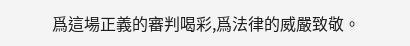爲這場正義的審判喝彩,爲法律的威嚴致敬。